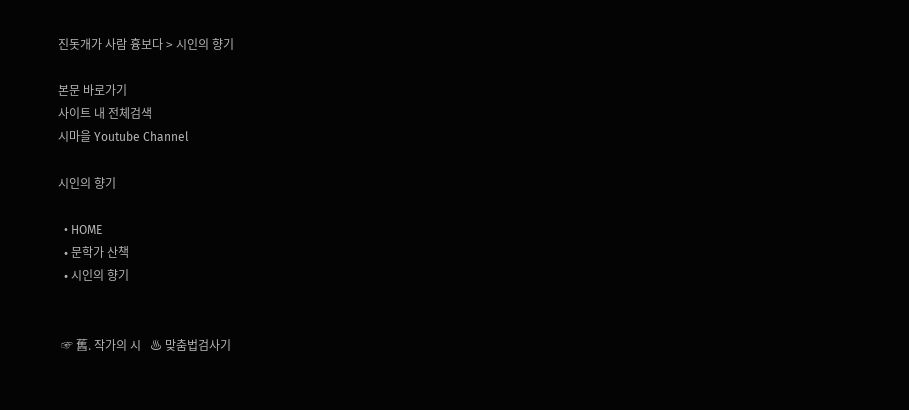진돗개가 사람 흉보다 > 시인의 향기

본문 바로가기
사이트 내 전체검색
시마을 Youtube Channel

시인의 향기

  • HOME
  • 문학가 산책
  • 시인의 향기


 ☞ 舊. 작가의 시   ♨ 맞춤법검사기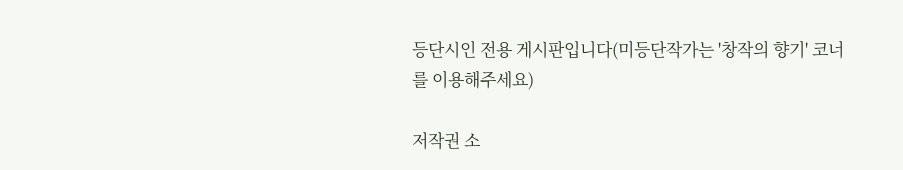등단시인 전용 게시판입니다(미등단작가는 '창작의 향기' 코너를 이용해주세요)

저작권 소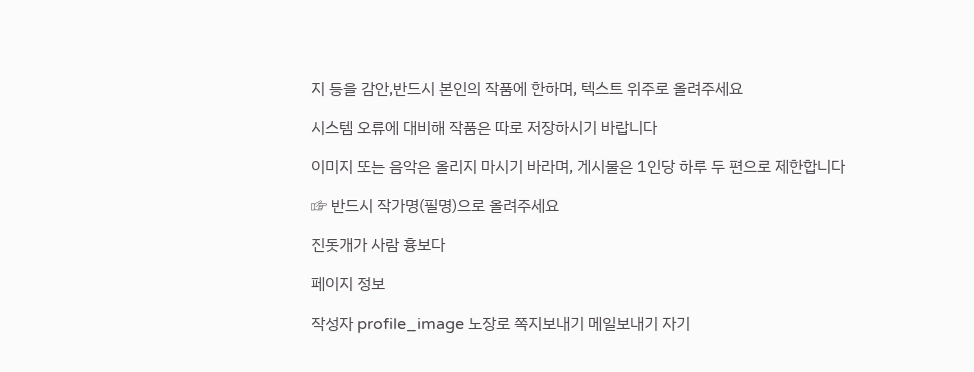지 등을 감안,반드시 본인의 작품에 한하며, 텍스트 위주로 올려주세요

시스템 오류에 대비해 작품은 따로 저장하시기 바랍니다

이미지 또는 음악은 올리지 마시기 바라며, 게시물은 1인당 하루 두 편으로 제한합니다

☞ 반드시 작가명(필명)으로 올려주세요

진돗개가 사람 흉보다

페이지 정보

작성자 profile_image 노장로 쪽지보내기 메일보내기 자기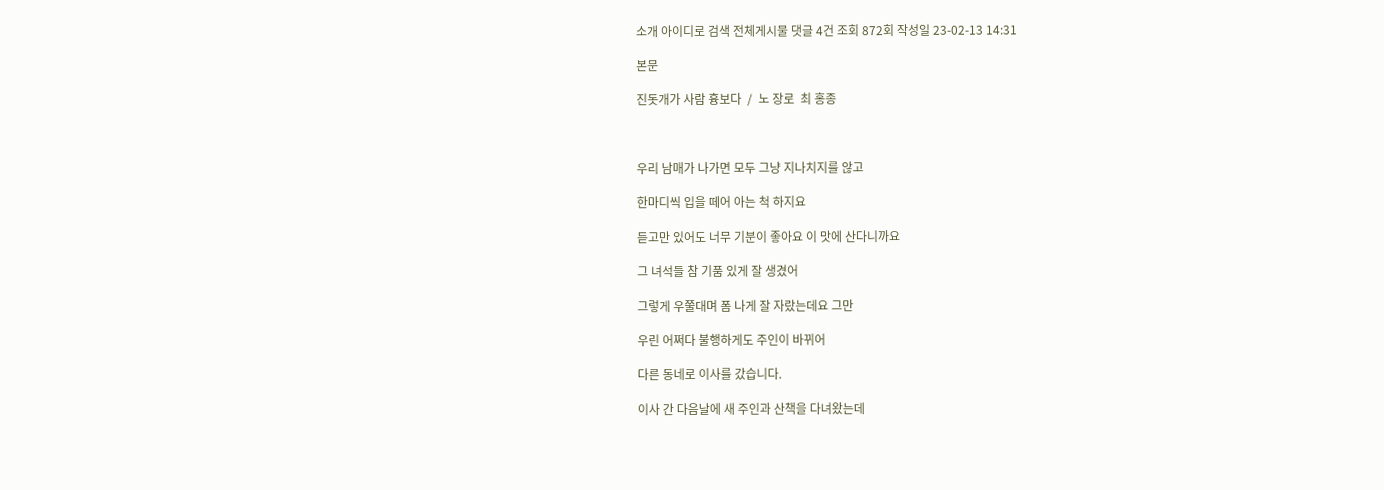소개 아이디로 검색 전체게시물 댓글 4건 조회 872회 작성일 23-02-13 14:31

본문

진돗개가 사람 흉보다  /  노 장로  최 홍종



우리 남매가 나가면 모두 그냥 지나치지를 않고

한마디씩 입을 떼어 아는 척 하지요

듣고만 있어도 너무 기분이 좋아요 이 맛에 산다니까요

그 녀석들 참 기품 있게 잘 생겼어

그렇게 우쭐대며 폼 나게 잘 자랐는데요 그만

우린 어쩌다 불행하게도 주인이 바뀌어

다른 동네로 이사를 갔습니다.

이사 간 다음날에 새 주인과 산책을 다녀왔는데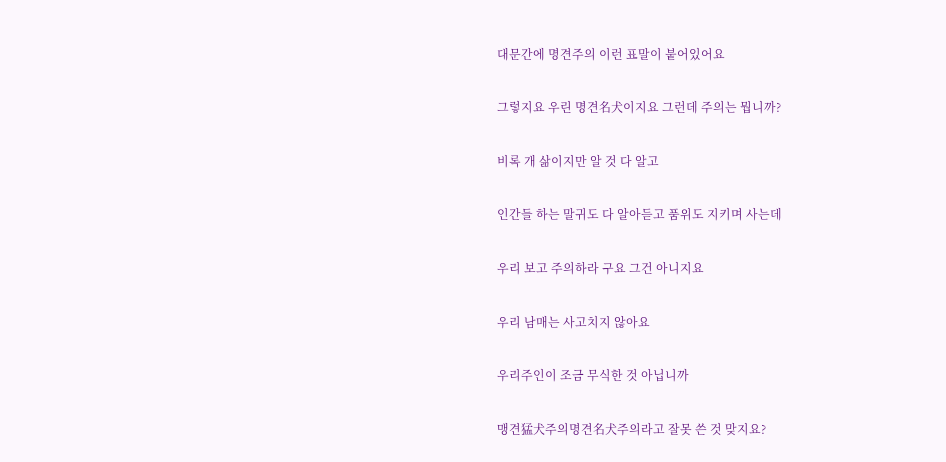대문간에 명견주의 이런 표말이 붙어있어요

그렇지요 우린 명견名犬이지요 그런데 주의는 뭡니까?

비록 개 삶이지만 알 것 다 알고

인간들 하는 말귀도 다 알아듣고 품위도 지키며 사는데

우리 보고 주의하라 구요 그건 아니지요

우리 남매는 사고치지 않아요

우리주인이 조금 무식한 것 아닙니까

맹견猛犬주의명견名犬주의라고 잘못 쓴 것 맞지요?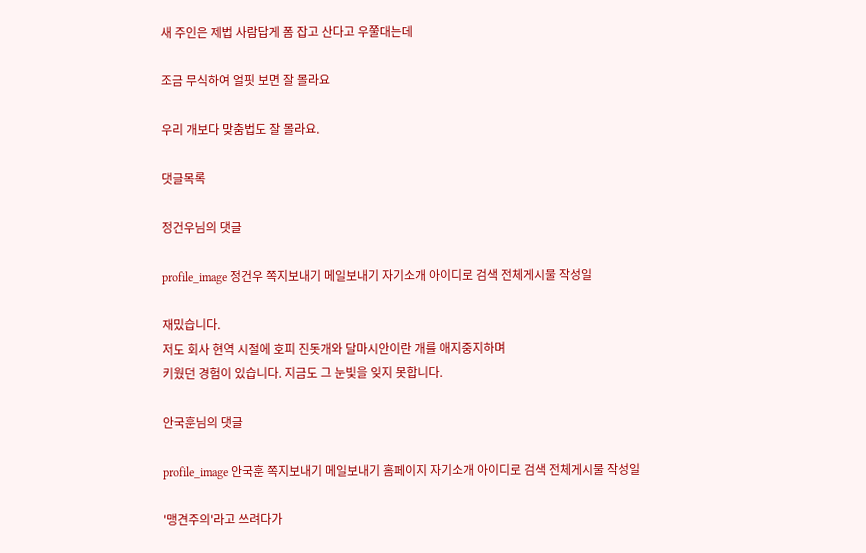새 주인은 제법 사람답게 폼 잡고 산다고 우쭐대는데

조금 무식하여 얼핏 보면 잘 몰라요

우리 개보다 맞춤법도 잘 몰라요.

댓글목록

정건우님의 댓글

profile_image 정건우 쪽지보내기 메일보내기 자기소개 아이디로 검색 전체게시물 작성일

재밌습니다.
저도 회사 현역 시절에 호피 진돗개와 달마시안이란 개를 애지중지하며
키웠던 경험이 있습니다. 지금도 그 눈빛을 잊지 못합니다.

안국훈님의 댓글

profile_image 안국훈 쪽지보내기 메일보내기 홈페이지 자기소개 아이디로 검색 전체게시물 작성일

'맹견주의'라고 쓰려다가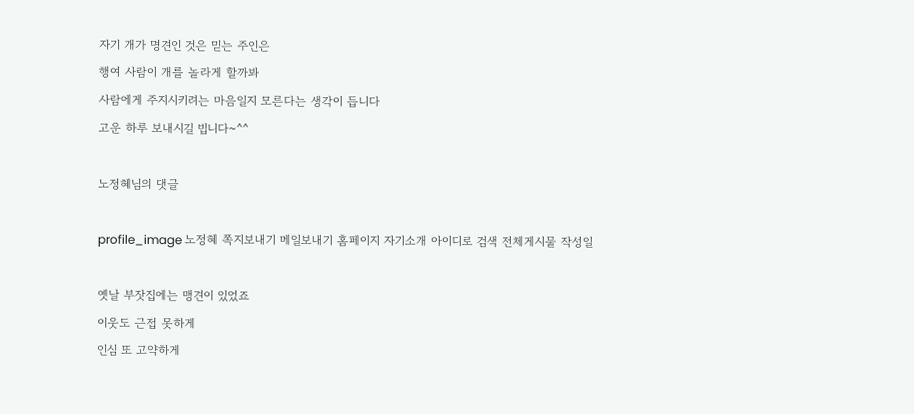자기 개가 명견인 것은 믿는 주인은
행여 사람이 개를 놀라게 할까봐
사람에게 주지시키려는 마음일지 모른다는 생각이 듭니다
고운 하루 보내시길 빕니다~^^

노정혜님의 댓글

profile_image 노정혜 쪽지보내기 메일보내기 홈페이지 자기소개 아이디로 검색 전체게시물 작성일

옛날 부잣집에는 맹견이 있었죠
이웃도 근접 못하게
인심 또 고약하게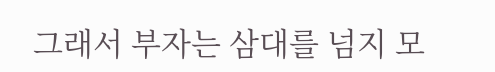그래서 부자는 삼대를 넘지 모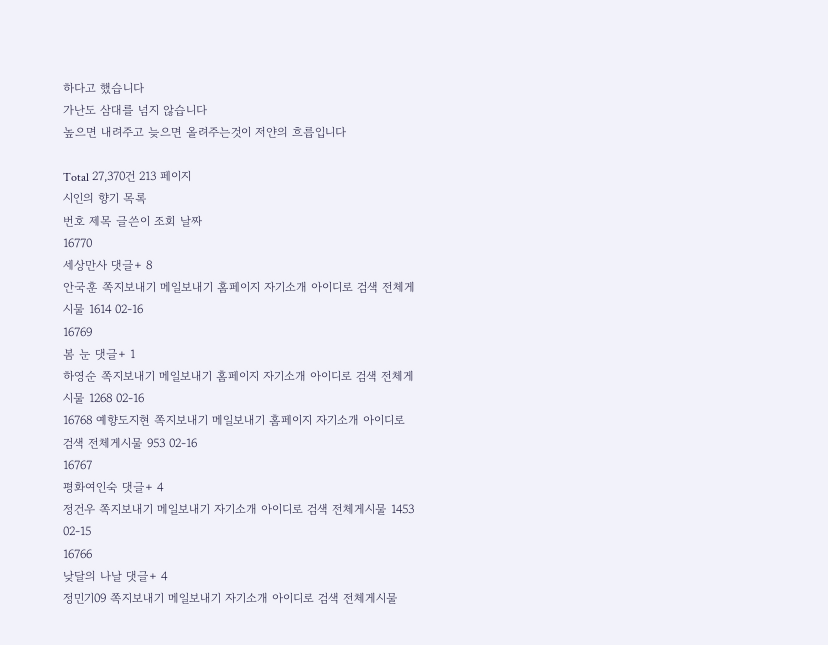하다고 했습니다
가난도 삼대를 넘지 않습니다
높으면 내려주고 늦으면 올려주는것이 저얀의 흐릅입니다

Total 27,370건 213 페이지
시인의 향기 목록
번호 제목 글쓴이 조회 날짜
16770
세상만사 댓글+ 8
안국훈 쪽지보내기 메일보내기 홈페이지 자기소개 아이디로 검색 전체게시물 1614 02-16
16769
봄 눈 댓글+ 1
하영순 쪽지보내기 메일보내기 홈페이지 자기소개 아이디로 검색 전체게시물 1268 02-16
16768 예향도지현 쪽지보내기 메일보내기 홈페이지 자기소개 아이디로 검색 전체게시물 953 02-16
16767
평화여인숙 댓글+ 4
정건우 쪽지보내기 메일보내기 자기소개 아이디로 검색 전체게시물 1453 02-15
16766
낮달의 나날 댓글+ 4
정민기09 쪽지보내기 메일보내기 자기소개 아이디로 검색 전체게시물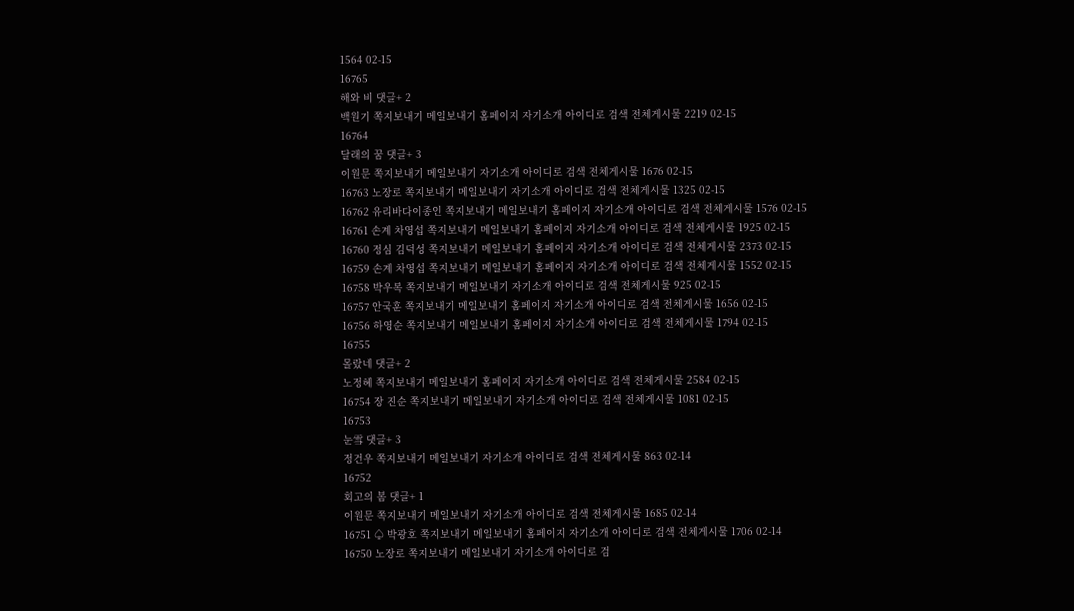1564 02-15
16765
해와 비 댓글+ 2
백원기 쪽지보내기 메일보내기 홈페이지 자기소개 아이디로 검색 전체게시물 2219 02-15
16764
달래의 꿈 댓글+ 3
이원문 쪽지보내기 메일보내기 자기소개 아이디로 검색 전체게시물 1676 02-15
16763 노장로 쪽지보내기 메일보내기 자기소개 아이디로 검색 전체게시물 1325 02-15
16762 유리바다이종인 쪽지보내기 메일보내기 홈페이지 자기소개 아이디로 검색 전체게시물 1576 02-15
16761 손계 차영섭 쪽지보내기 메일보내기 홈페이지 자기소개 아이디로 검색 전체게시물 1925 02-15
16760 정심 김덕성 쪽지보내기 메일보내기 홈페이지 자기소개 아이디로 검색 전체게시물 2373 02-15
16759 손계 차영섭 쪽지보내기 메일보내기 홈페이지 자기소개 아이디로 검색 전체게시물 1552 02-15
16758 박우복 쪽지보내기 메일보내기 자기소개 아이디로 검색 전체게시물 925 02-15
16757 안국훈 쪽지보내기 메일보내기 홈페이지 자기소개 아이디로 검색 전체게시물 1656 02-15
16756 하영순 쪽지보내기 메일보내기 홈페이지 자기소개 아이디로 검색 전체게시물 1794 02-15
16755
몰랐네 댓글+ 2
노정혜 쪽지보내기 메일보내기 홈페이지 자기소개 아이디로 검색 전체게시물 2584 02-15
16754 장 진순 쪽지보내기 메일보내기 자기소개 아이디로 검색 전체게시물 1081 02-15
16753
눈雪 댓글+ 3
정건우 쪽지보내기 메일보내기 자기소개 아이디로 검색 전체게시물 863 02-14
16752
회고의 봄 댓글+ 1
이원문 쪽지보내기 메일보내기 자기소개 아이디로 검색 전체게시물 1685 02-14
16751 ♤ 박광호 쪽지보내기 메일보내기 홈페이지 자기소개 아이디로 검색 전체게시물 1706 02-14
16750 노장로 쪽지보내기 메일보내기 자기소개 아이디로 검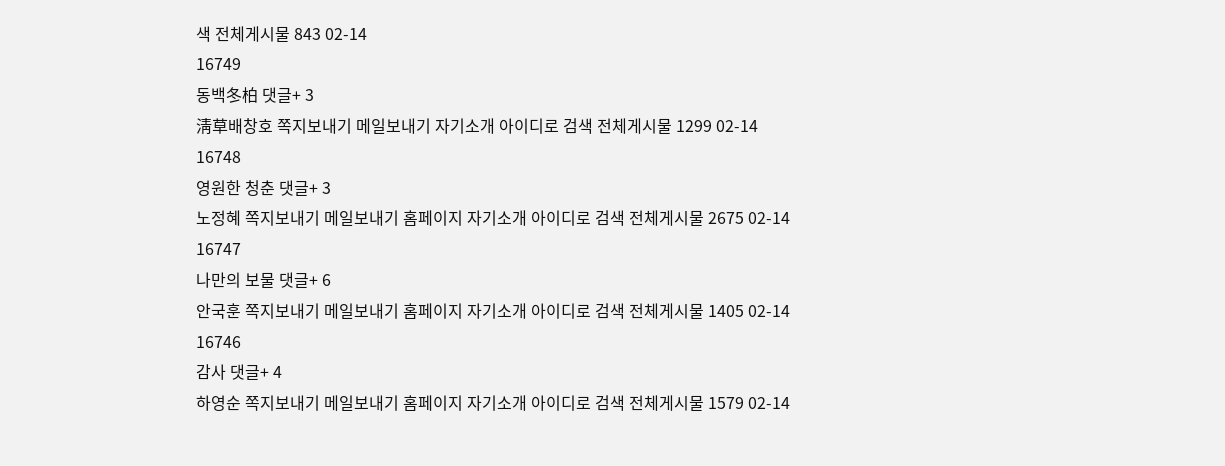색 전체게시물 843 02-14
16749
동백冬柏 댓글+ 3
淸草배창호 쪽지보내기 메일보내기 자기소개 아이디로 검색 전체게시물 1299 02-14
16748
영원한 청춘 댓글+ 3
노정혜 쪽지보내기 메일보내기 홈페이지 자기소개 아이디로 검색 전체게시물 2675 02-14
16747
나만의 보물 댓글+ 6
안국훈 쪽지보내기 메일보내기 홈페이지 자기소개 아이디로 검색 전체게시물 1405 02-14
16746
감사 댓글+ 4
하영순 쪽지보내기 메일보내기 홈페이지 자기소개 아이디로 검색 전체게시물 1579 02-14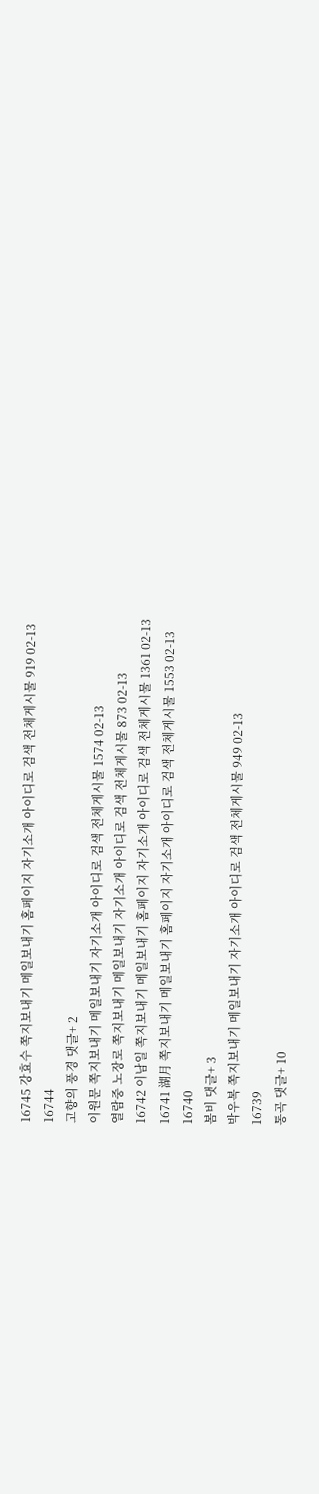16745 강효수 쪽지보내기 메일보내기 홈페이지 자기소개 아이디로 검색 전체게시물 919 02-13
16744
고향의 풍경 댓글+ 2
이원문 쪽지보내기 메일보내기 자기소개 아이디로 검색 전체게시물 1574 02-13
열람중 노장로 쪽지보내기 메일보내기 자기소개 아이디로 검색 전체게시물 873 02-13
16742 이남일 쪽지보내기 메일보내기 홈페이지 자기소개 아이디로 검색 전체게시물 1361 02-13
16741 湖月 쪽지보내기 메일보내기 홈페이지 자기소개 아이디로 검색 전체게시물 1553 02-13
16740
봄비 댓글+ 3
박우복 쪽지보내기 메일보내기 자기소개 아이디로 검색 전체게시물 949 02-13
16739
통곡 댓글+ 10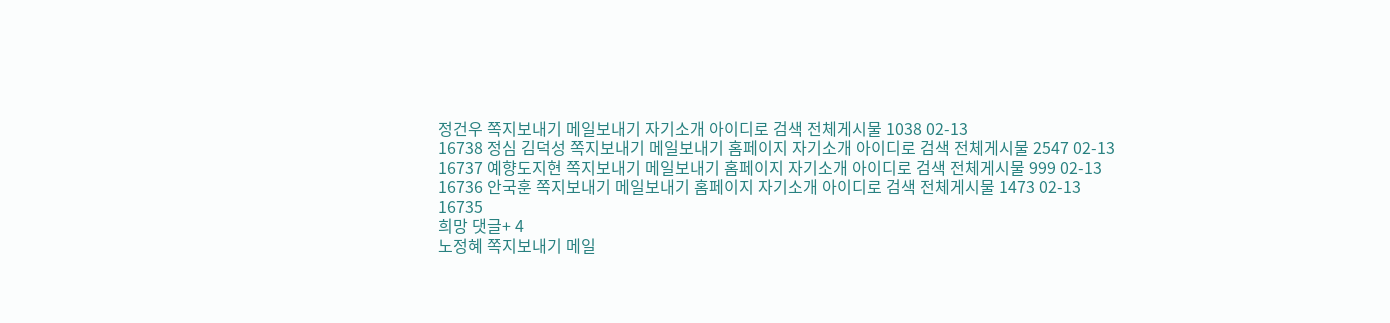정건우 쪽지보내기 메일보내기 자기소개 아이디로 검색 전체게시물 1038 02-13
16738 정심 김덕성 쪽지보내기 메일보내기 홈페이지 자기소개 아이디로 검색 전체게시물 2547 02-13
16737 예향도지현 쪽지보내기 메일보내기 홈페이지 자기소개 아이디로 검색 전체게시물 999 02-13
16736 안국훈 쪽지보내기 메일보내기 홈페이지 자기소개 아이디로 검색 전체게시물 1473 02-13
16735
희망 댓글+ 4
노정혜 쪽지보내기 메일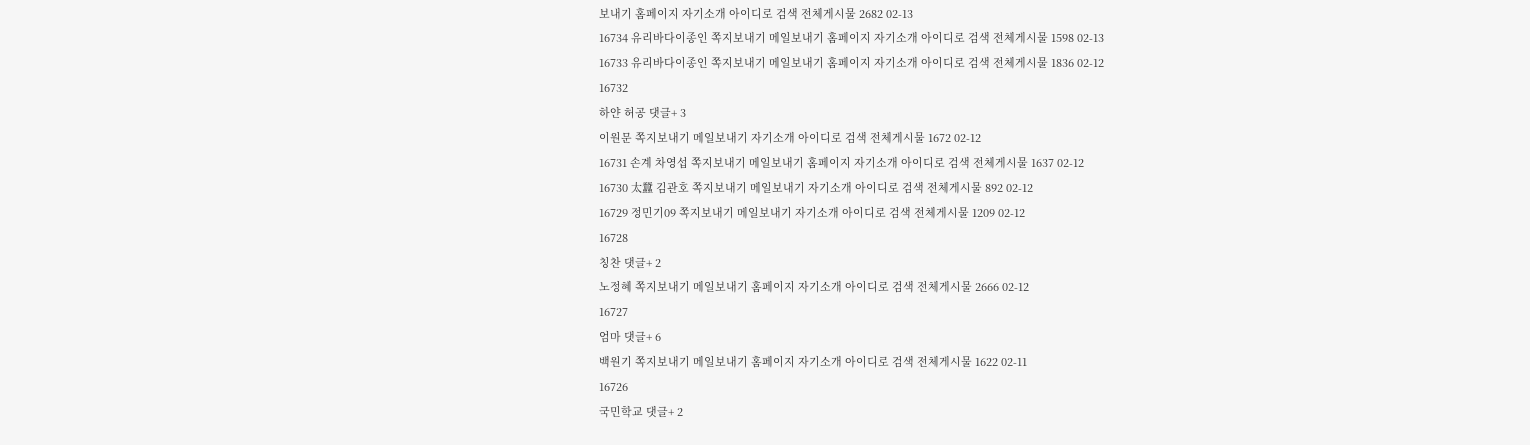보내기 홈페이지 자기소개 아이디로 검색 전체게시물 2682 02-13
16734 유리바다이종인 쪽지보내기 메일보내기 홈페이지 자기소개 아이디로 검색 전체게시물 1598 02-13
16733 유리바다이종인 쪽지보내기 메일보내기 홈페이지 자기소개 아이디로 검색 전체게시물 1836 02-12
16732
하얀 허공 댓글+ 3
이원문 쪽지보내기 메일보내기 자기소개 아이디로 검색 전체게시물 1672 02-12
16731 손계 차영섭 쪽지보내기 메일보내기 홈페이지 자기소개 아이디로 검색 전체게시물 1637 02-12
16730 太蠶 김관호 쪽지보내기 메일보내기 자기소개 아이디로 검색 전체게시물 892 02-12
16729 정민기09 쪽지보내기 메일보내기 자기소개 아이디로 검색 전체게시물 1209 02-12
16728
칭찬 댓글+ 2
노정혜 쪽지보내기 메일보내기 홈페이지 자기소개 아이디로 검색 전체게시물 2666 02-12
16727
엄마 댓글+ 6
백원기 쪽지보내기 메일보내기 홈페이지 자기소개 아이디로 검색 전체게시물 1622 02-11
16726
국민학교 댓글+ 2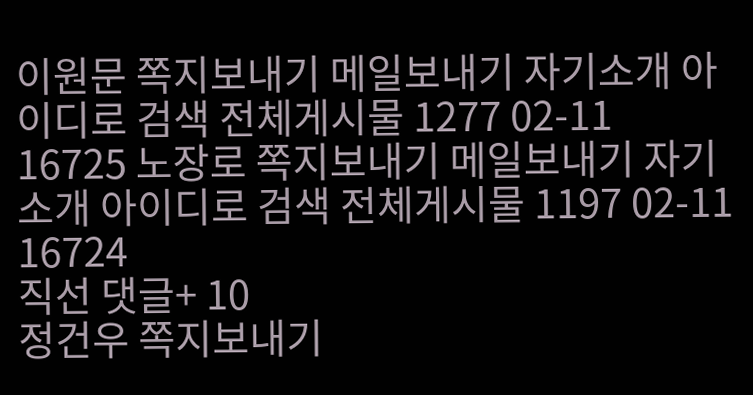이원문 쪽지보내기 메일보내기 자기소개 아이디로 검색 전체게시물 1277 02-11
16725 노장로 쪽지보내기 메일보내기 자기소개 아이디로 검색 전체게시물 1197 02-11
16724
직선 댓글+ 10
정건우 쪽지보내기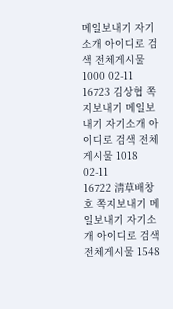메일보내기 자기소개 아이디로 검색 전체게시물 1000 02-11
16723 김상협 쪽지보내기 메일보내기 자기소개 아이디로 검색 전체게시물 1018 02-11
16722 淸草배창호 쪽지보내기 메일보내기 자기소개 아이디로 검색 전체게시물 1548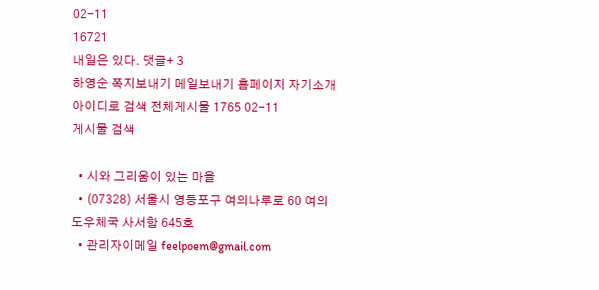02-11
16721
내일은 있다. 댓글+ 3
하영순 쪽지보내기 메일보내기 홈페이지 자기소개 아이디로 검색 전체게시물 1765 02-11
게시물 검색

  • 시와 그리움이 있는 마을
  • (07328) 서울시 영등포구 여의나루로 60 여의도우체국 사서함 645호
  • 관리자이메일 feelpoem@gmail.com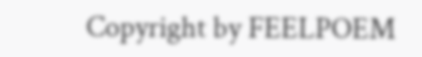Copyright by FEELPOEM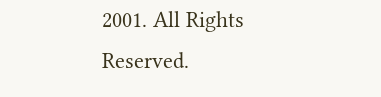2001. All Rights Reserved.